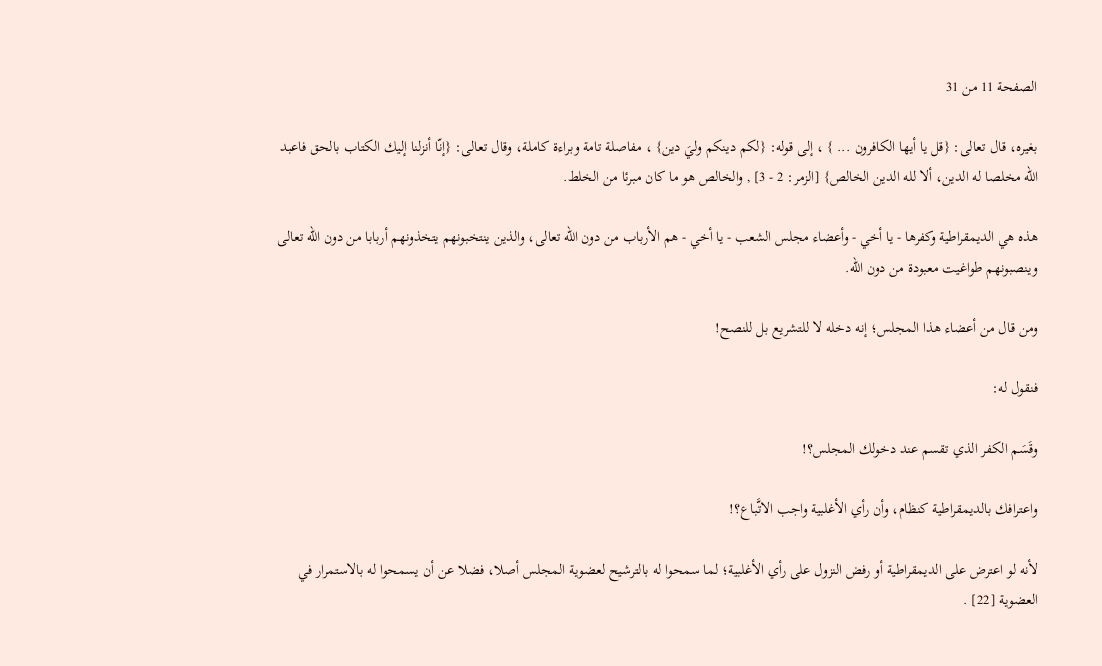الصفحة 11 من 31

بغيره، قال تعالى: {قل يا أيها الكافرون ... } ، إلى قوله: {لكم دينكم وليَ دين} ، مفاصلة تامة وبراءة كاملة، وقال تعالى: {إنّا أنزلنا إليك الكتاب بالحق فاعبد الله مخلصا له الدين، ألا لله الدين الخالص} [الزمر: 2 - 3] , والخالص هو ما كان مبرئا من الخلط.

هذه هي الديمقراطية وكفرها - يا أخي - وأعضاء مجلس الشعب - يا أخي - هم الأرباب من دون الله تعالى، والذين ينتخبونهم يتخذونهم أربابا من دون الله تعالى وينصبونهم طواغيت معبودة من دون الله.

ومن قال من أعضاء هذا المجلس؛ إنه دخله لا للتشريع بل للنصح!

فنقول له:

وقَسَم الكفر الذي تقسم عند دخولك المجلس؟!

واعترافك بالديمقراطية كنظام، وأن رأي الأغلبية واجب الاتَّباع؟!

لأنه لو اعترض على الديمقراطية أو رفض النزول على رأي الأغلبية؛ لما سمحوا له بالترشيح لعضوية المجلس أصلا، فضلا عن أن يسمحوا له بالاستمرار في العضوية [22] .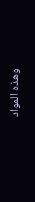وهذه المواد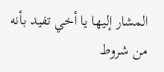المشار إليها يا أخي تفيد بأنه من شروط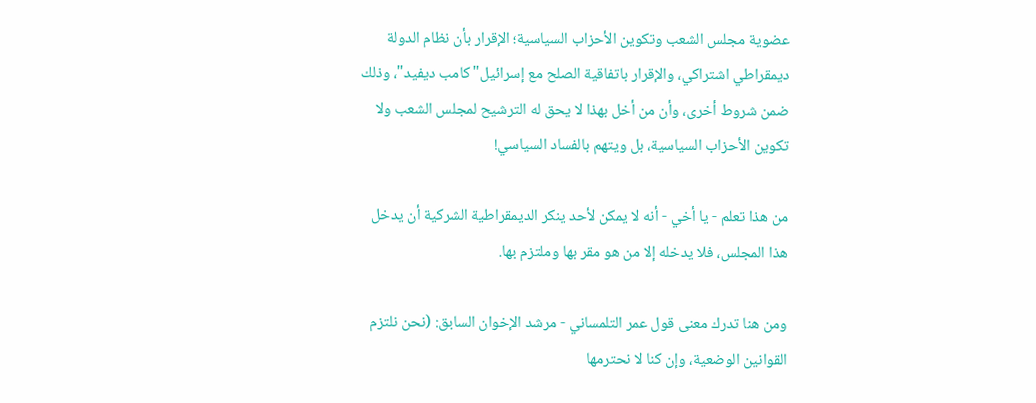عضوية مجلس الشعب وتكوين الأحزاب السياسية؛ الإقرار بأن نظام الدولة ديمقراطي اشتراكي، والإقرار باتفاقية الصلح مع إسرائيل"كامب ديفيد"، وذلك ضمن شروط أخرى، وأن من أخل بهذا لا يحق له الترشيح لمجلس الشعب ولا تكوين الأحزاب السياسية، بل ويتهم بالفساد السياسي!

من هذا تعلم - يا أخي - أنه لا يمكن لأحد ينكر الديمقراطية الشركية أن يدخل هذا المجلس، فلا يدخله إلا من هو مقر بها وملتزم بها.

ومن هنا تدرك معنى قول عمر التلمساني - مرشد الإخوان السابق: (نحن نلتزم القوانين الوضعية، وإن كنا لا نحترمها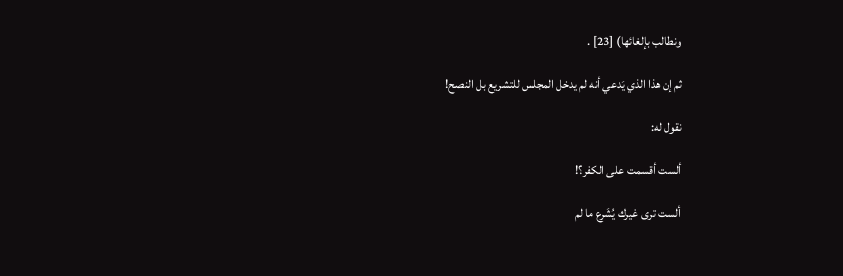ونطالب بإلغائها) [23] .

ثم إن هذا الذي يَدعي أنه لم يدخل المجلس للتشريع بل النصح!

نقول له:

ألست أقسمت على الكفر؟!

ألست ترى غيرك يُشَرع ما لم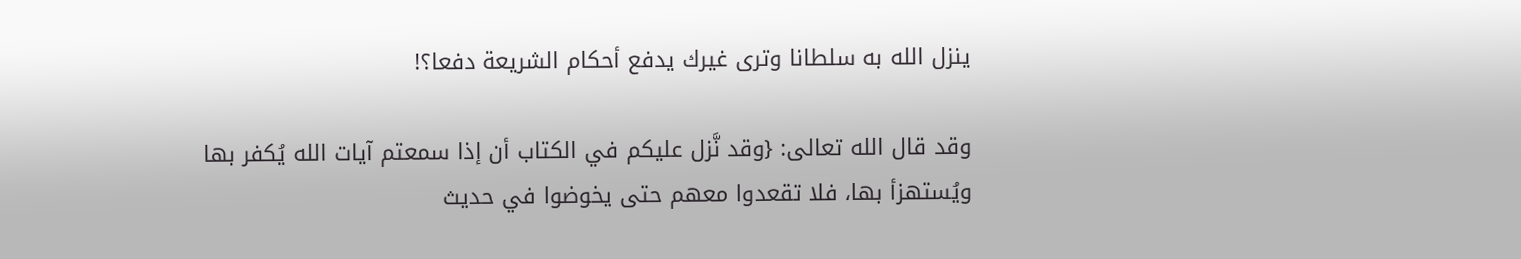ينزل الله به سلطانا وترى غيرك يدفع أحكام الشريعة دفعا؟!

وقد قال الله تعالى: {وقد نَّزل عليكم في الكتاب أن إذا سمعتم آيات الله يُكفر بها ويُستهزأ بها، فلا تقعدوا معهم حتى يخوضوا في حديث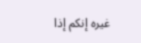غيره إنكم إذا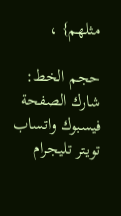مثلهم} ،

حجم الخط:
شارك الصفحة
فيسبوك واتساب تويتر تليجرام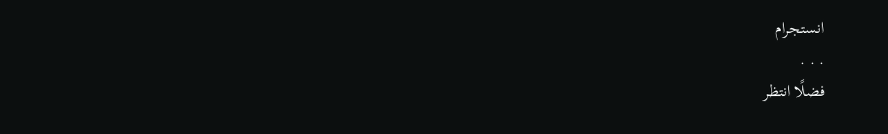انستجرام
. . .
فضلًا انتظر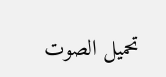تحميل الصوت